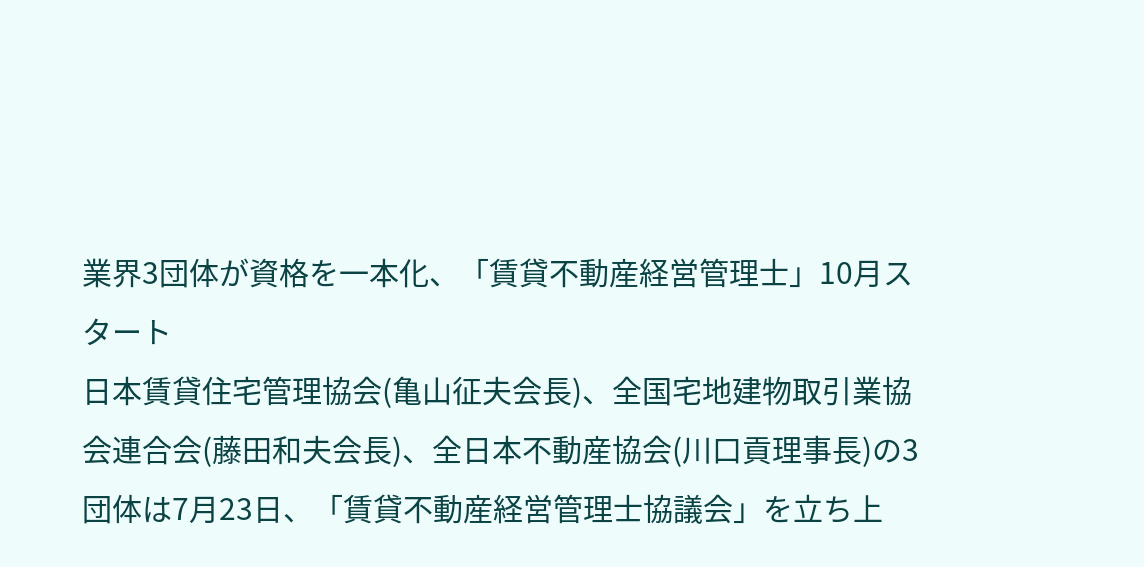業界3団体が資格を一本化、「賃貸不動産経営管理士」10月スタート
日本賃貸住宅管理協会(亀山征夫会長)、全国宅地建物取引業協会連合会(藤田和夫会長)、全日本不動産協会(川口貢理事長)の3団体は7月23日、「賃貸不動産経営管理士協議会」を立ち上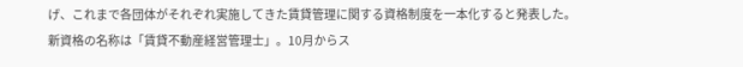げ、これまで各団体がそれぞれ実施してきた賃貸管理に関する資格制度を一本化すると発表した。
新資格の名称は「賃貸不動産経営管理士」。10月からス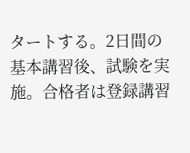タートする。2日間の基本講習後、試験を実施。合格者は登録講習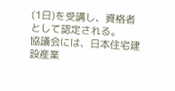(1日)を受講し、資格者として認定される。
協議会には、日本住宅建設産業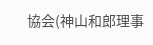協会(神山和郎理事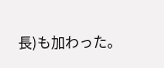長)も加わった。